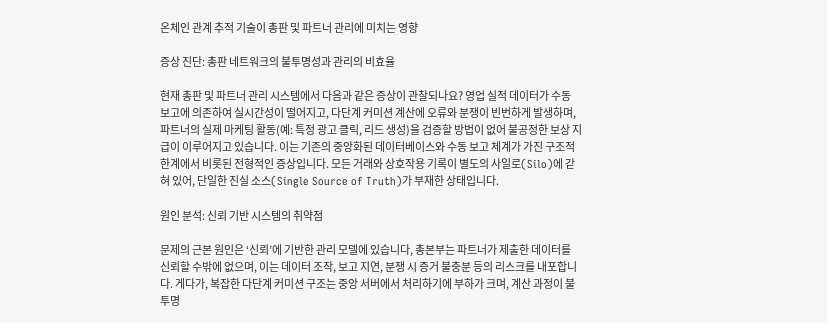온체인 관계 추적 기술이 총판 및 파트너 관리에 미치는 영향

증상 진단: 총판 네트워크의 불투명성과 관리의 비효율

현재 총판 및 파트너 관리 시스템에서 다음과 같은 증상이 관찰되나요? 영업 실적 데이터가 수동 보고에 의존하여 실시간성이 떨어지고, 다단계 커미션 계산에 오류와 분쟁이 빈번하게 발생하며, 파트너의 실제 마케팅 활동(예: 특정 광고 클릭, 리드 생성)을 검증할 방법이 없어 불공정한 보상 지급이 이루어지고 있습니다. 이는 기존의 중앙화된 데이터베이스와 수동 보고 체계가 가진 구조적 한계에서 비롯된 전형적인 증상입니다. 모든 거래와 상호작용 기록이 별도의 사일로(Silo)에 갇혀 있어, 단일한 진실 소스(Single Source of Truth)가 부재한 상태입니다.

원인 분석: 신뢰 기반 시스템의 취약점

문제의 근본 원인은 ‘신뢰’에 기반한 관리 모델에 있습니다, 총본부는 파트너가 제출한 데이터를 신뢰할 수밖에 없으며, 이는 데이터 조작, 보고 지연, 분쟁 시 증거 불충분 등의 리스크를 내포합니다. 게다가, 복잡한 다단계 커미션 구조는 중앙 서버에서 처리하기에 부하가 크며, 계산 과정이 불투명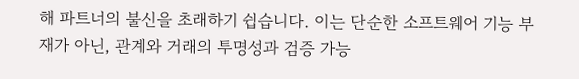해 파트너의 불신을 초래하기 쉽습니다. 이는 단순한 소프트웨어 기능 부재가 아닌, 관계와 거래의 투명성과 검증 가능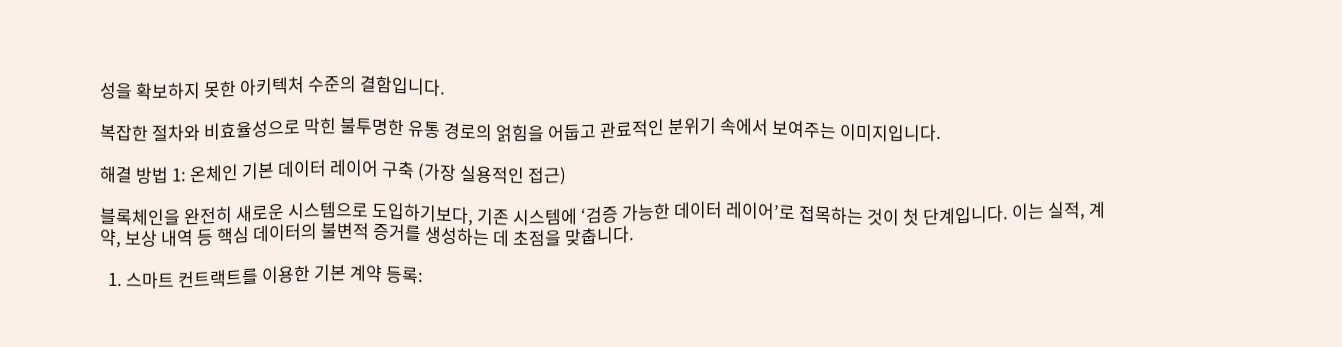성을 확보하지 못한 아키텍처 수준의 결함입니다.

복잡한 절차와 비효율성으로 막힌 불투명한 유통 경로의 얽힘을 어둡고 관료적인 분위기 속에서 보여주는 이미지입니다.

해결 방법 1: 온체인 기본 데이터 레이어 구축 (가장 실용적인 접근)

블록체인을 완전히 새로운 시스템으로 도입하기보다, 기존 시스템에 ‘검증 가능한 데이터 레이어’로 접목하는 것이 첫 단계입니다. 이는 실적, 계약, 보상 내역 등 핵심 데이터의 불변적 증거를 생성하는 데 초점을 맞춥니다.

  1. 스마트 컨트랙트를 이용한 기본 계약 등록: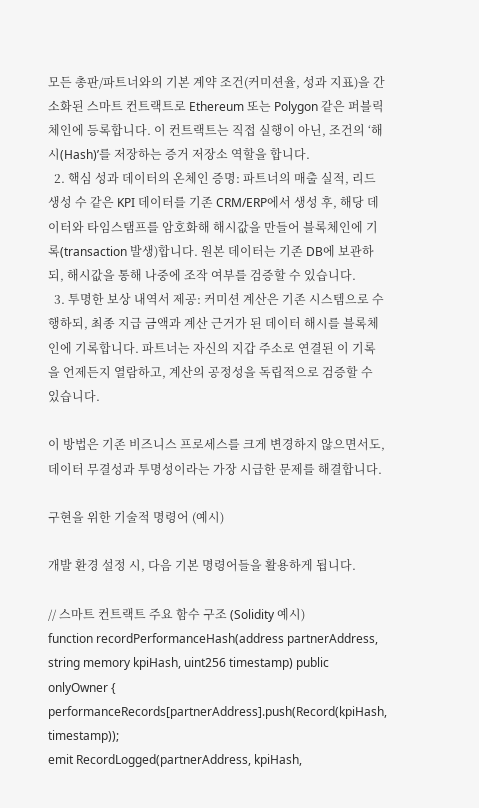모든 총판/파트너와의 기본 계약 조건(커미션율, 성과 지표)을 간소화된 스마트 컨트랙트로 Ethereum 또는 Polygon 같은 퍼블릭 체인에 등록합니다. 이 컨트랙트는 직접 실행이 아닌, 조건의 ‘해시(Hash)’를 저장하는 증거 저장소 역할을 합니다.
  2. 핵심 성과 데이터의 온체인 증명: 파트너의 매출 실적, 리드 생성 수 같은 KPI 데이터를 기존 CRM/ERP에서 생성 후, 해당 데이터와 타임스탬프를 암호화해 해시값을 만들어 블록체인에 기록(transaction 발생)합니다. 원본 데이터는 기존 DB에 보관하되, 해시값을 통해 나중에 조작 여부를 검증할 수 있습니다.
  3. 투명한 보상 내역서 제공: 커미션 계산은 기존 시스템으로 수행하되, 최종 지급 금액과 계산 근거가 된 데이터 해시를 블록체인에 기록합니다. 파트너는 자신의 지갑 주소로 연결된 이 기록을 언제든지 열람하고, 계산의 공정성을 독립적으로 검증할 수 있습니다.

이 방법은 기존 비즈니스 프로세스를 크게 변경하지 않으면서도, 데이터 무결성과 투명성이라는 가장 시급한 문제를 해결합니다.

구현을 위한 기술적 명령어 (예시)

개발 환경 설정 시, 다음 기본 명령어들을 활용하게 됩니다.

// 스마트 컨트랙트 주요 함수 구조 (Solidity 예시)
function recordPerformanceHash(address partnerAddress, string memory kpiHash, uint256 timestamp) public onlyOwner {
performanceRecords[partnerAddress].push(Record(kpiHash, timestamp));
emit RecordLogged(partnerAddress, kpiHash,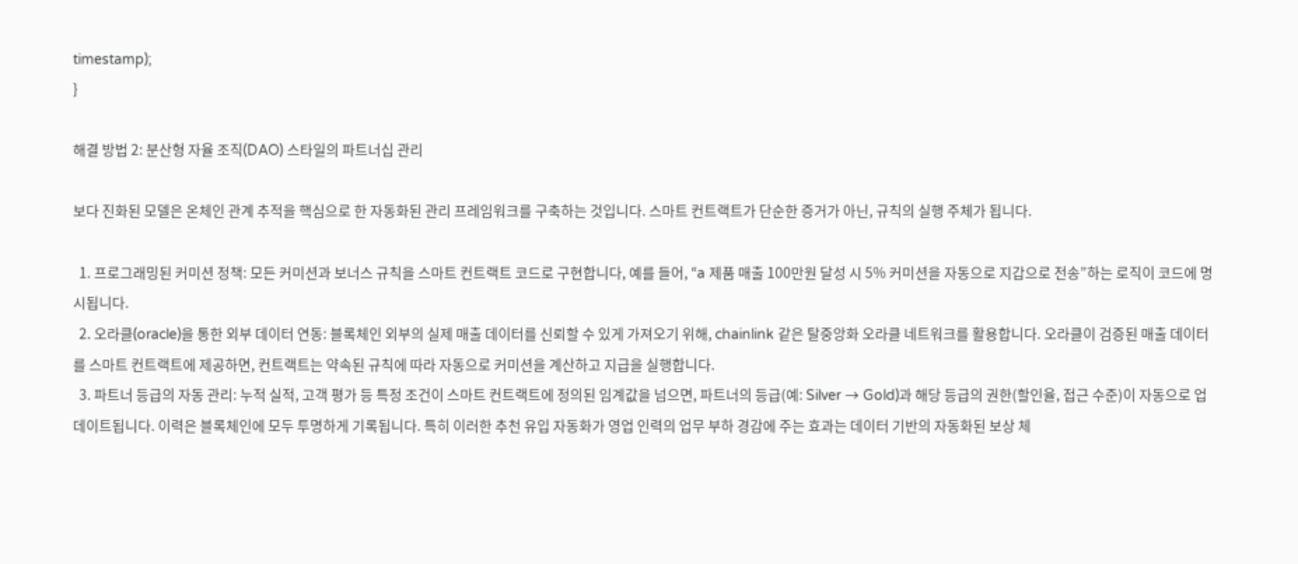timestamp);
}

해결 방법 2: 분산형 자율 조직(DAO) 스타일의 파트너십 관리

보다 진화된 모델은 온체인 관계 추적을 핵심으로 한 자동화된 관리 프레임워크를 구축하는 것입니다. 스마트 컨트랙트가 단순한 증거가 아닌, 규칙의 실행 주체가 됩니다.

  1. 프로그래밍된 커미션 정책: 모든 커미션과 보너스 규칙을 스마트 컨트랙트 코드로 구현합니다, 예를 들어, “a 제품 매출 100만원 달성 시 5% 커미션을 자동으로 지갑으로 전송”하는 로직이 코드에 명시됩니다.
  2. 오라클(oracle)을 통한 외부 데이터 연동: 블록체인 외부의 실제 매출 데이터를 신뢰할 수 있게 가져오기 위해, chainlink 같은 탈중앙화 오라클 네트워크를 활용합니다. 오라클이 검증된 매출 데이터를 스마트 컨트랙트에 제공하면, 컨트랙트는 약속된 규칙에 따라 자동으로 커미션을 계산하고 지급을 실행합니다.
  3. 파트너 등급의 자동 관리: 누적 실적, 고객 평가 등 특정 조건이 스마트 컨트랙트에 정의된 임계값을 넘으면, 파트너의 등급(예: Silver → Gold)과 해당 등급의 권한(할인율, 접근 수준)이 자동으로 업데이트됩니다. 이력은 블록체인에 모두 투명하게 기록됩니다. 특히 이러한 추천 유입 자동화가 영업 인력의 업무 부하 경감에 주는 효과는 데이터 기반의 자동화된 보상 체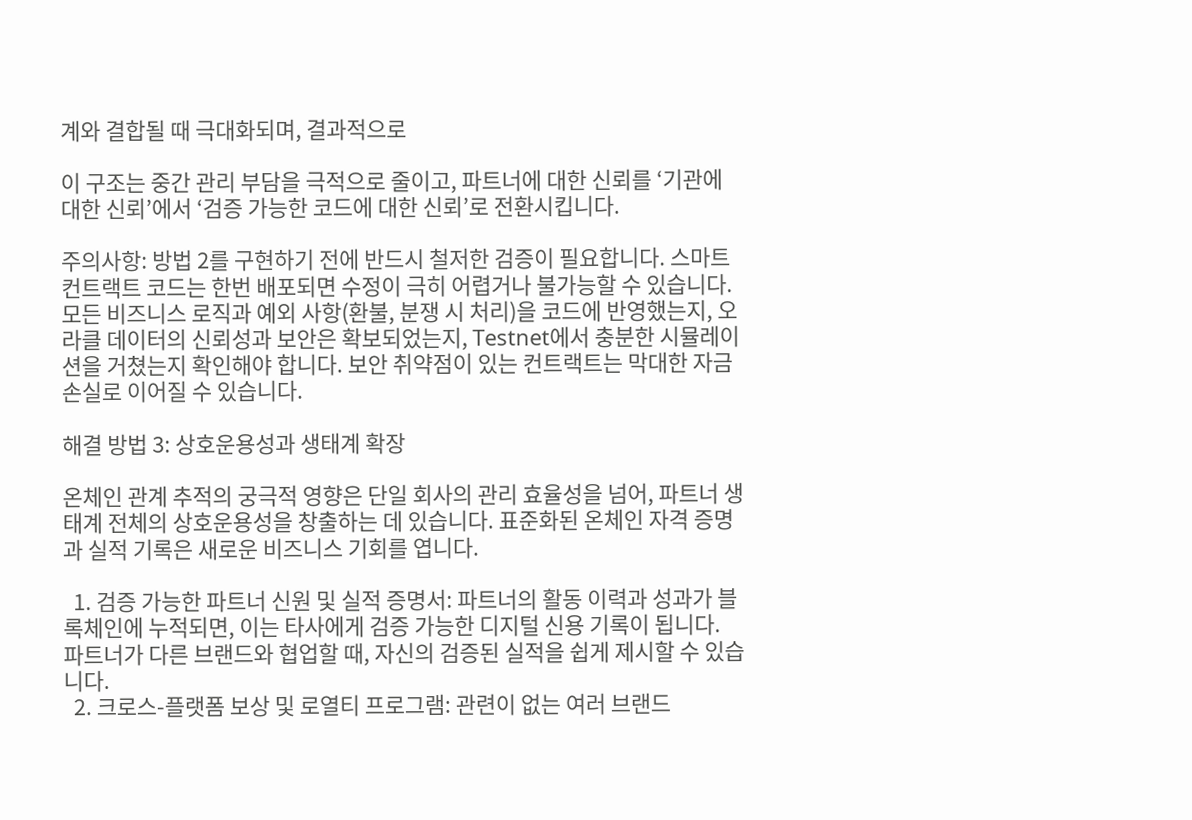계와 결합될 때 극대화되며, 결과적으로

이 구조는 중간 관리 부담을 극적으로 줄이고, 파트너에 대한 신뢰를 ‘기관에 대한 신뢰’에서 ‘검증 가능한 코드에 대한 신뢰’로 전환시킵니다.

주의사항: 방법 2를 구현하기 전에 반드시 철저한 검증이 필요합니다. 스마트 컨트랙트 코드는 한번 배포되면 수정이 극히 어렵거나 불가능할 수 있습니다. 모든 비즈니스 로직과 예외 사항(환불, 분쟁 시 처리)을 코드에 반영했는지, 오라클 데이터의 신뢰성과 보안은 확보되었는지, Testnet에서 충분한 시뮬레이션을 거쳤는지 확인해야 합니다. 보안 취약점이 있는 컨트랙트는 막대한 자금 손실로 이어질 수 있습니다.

해결 방법 3: 상호운용성과 생태계 확장

온체인 관계 추적의 궁극적 영향은 단일 회사의 관리 효율성을 넘어, 파트너 생태계 전체의 상호운용성을 창출하는 데 있습니다. 표준화된 온체인 자격 증명과 실적 기록은 새로운 비즈니스 기회를 엽니다.

  1. 검증 가능한 파트너 신원 및 실적 증명서: 파트너의 활동 이력과 성과가 블록체인에 누적되면, 이는 타사에게 검증 가능한 디지털 신용 기록이 됩니다. 파트너가 다른 브랜드와 협업할 때, 자신의 검증된 실적을 쉽게 제시할 수 있습니다.
  2. 크로스-플랫폼 보상 및 로열티 프로그램: 관련이 없는 여러 브랜드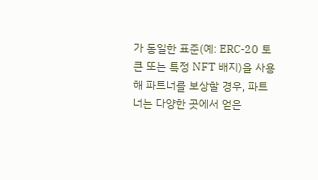가 동일한 표준(예: ERC-20 토큰 또는 특정 NFT 배지)을 사용해 파트너를 보상할 경우, 파트너는 다양한 곳에서 얻은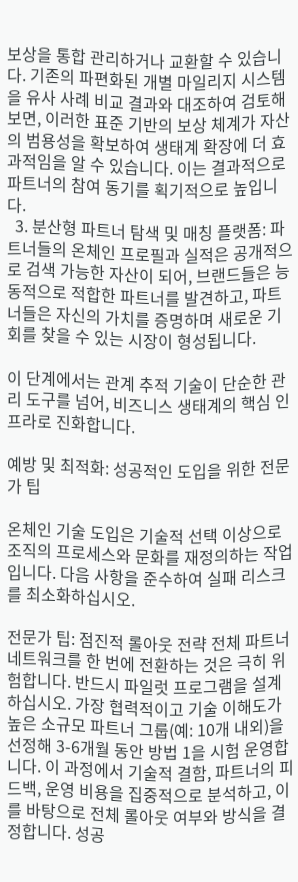보상을 통합 관리하거나 교환할 수 있습니다. 기존의 파편화된 개별 마일리지 시스템을 유사 사례 비교 결과와 대조하여 검토해 보면, 이러한 표준 기반의 보상 체계가 자산의 범용성을 확보하여 생태계 확장에 더 효과적임을 알 수 있습니다. 이는 결과적으로 파트너의 참여 동기를 획기적으로 높입니다.
  3. 분산형 파트너 탐색 및 매칭 플랫폼: 파트너들의 온체인 프로필과 실적은 공개적으로 검색 가능한 자산이 되어, 브랜드들은 능동적으로 적합한 파트너를 발견하고, 파트너들은 자신의 가치를 증명하며 새로운 기회를 찾을 수 있는 시장이 형성됩니다.

이 단계에서는 관계 추적 기술이 단순한 관리 도구를 넘어, 비즈니스 생태계의 핵심 인프라로 진화합니다.

예방 및 최적화: 성공적인 도입을 위한 전문가 팁

온체인 기술 도입은 기술적 선택 이상으로 조직의 프로세스와 문화를 재정의하는 작업입니다. 다음 사항을 준수하여 실패 리스크를 최소화하십시오.

전문가 팁: 점진적 롤아웃 전략 전체 파트너 네트워크를 한 번에 전환하는 것은 극히 위험합니다. 반드시 파일럿 프로그램을 설계하십시오. 가장 협력적이고 기술 이해도가 높은 소규모 파트너 그룹(예: 10개 내외)을 선정해 3-6개월 동안 방법 1을 시험 운영합니다. 이 과정에서 기술적 결함, 파트너의 피드백, 운영 비용을 집중적으로 분석하고, 이를 바탕으로 전체 롤아웃 여부와 방식을 결정합니다. 성공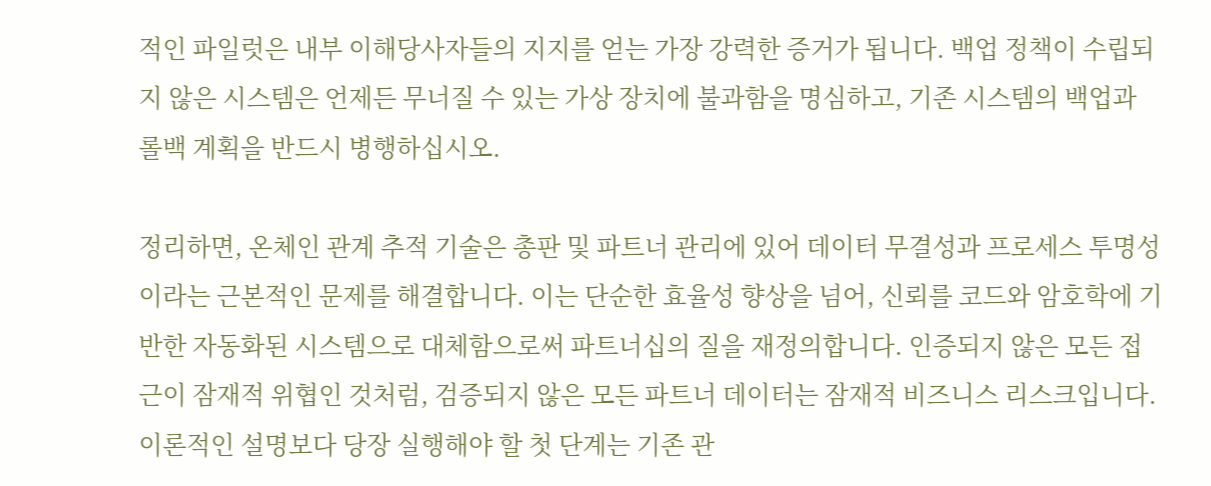적인 파일럿은 내부 이해당사자들의 지지를 얻는 가장 강력한 증거가 됩니다. 백업 정책이 수립되지 않은 시스템은 언제든 무너질 수 있는 가상 장치에 불과함을 명심하고, 기존 시스템의 백업과 롤백 계획을 반드시 병행하십시오.

정리하면, 온체인 관계 추적 기술은 총판 및 파트너 관리에 있어 데이터 무결성과 프로세스 투명성이라는 근본적인 문제를 해결합니다. 이는 단순한 효율성 향상을 넘어, 신뢰를 코드와 암호학에 기반한 자동화된 시스템으로 대체함으로써 파트너십의 질을 재정의합니다. 인증되지 않은 모든 접근이 잠재적 위협인 것처럼, 검증되지 않은 모든 파트너 데이터는 잠재적 비즈니스 리스크입니다. 이론적인 설명보다 당장 실행해야 할 첫 단계는 기존 관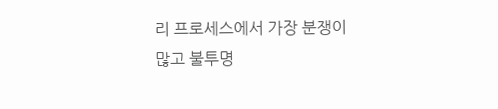리 프로세스에서 가장 분쟁이 많고 불투명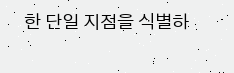한 단일 지점을 식별하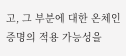고, 그 부분에 대한 온체인 증명의 적용 가능성을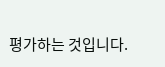평가하는 것입니다.